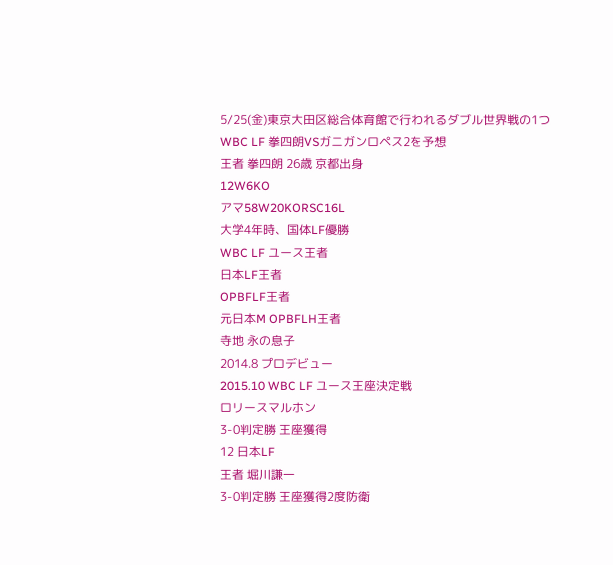5/25(金)東京大田区総合体育館で行われるダブル世界戦の1つ
WBC LF 拳四朗VSガニガンロペス2を予想
王者 拳四朗 26歳 京都出身
12W6KO
アマ58W20KORSC16L
大学4年時、国体LF優勝
WBC LF ユース王者
日本LF王者
OPBFLF王者
元日本M OPBFLH王者
寺地 永の息子
2014.8 プロデビュー
2015.10 WBC LF ユース王座決定戦
ロリースマルホン
3-0判定勝 王座獲得
12 日本LF
王者 堀川謙一
3-0判定勝 王座獲得2度防衛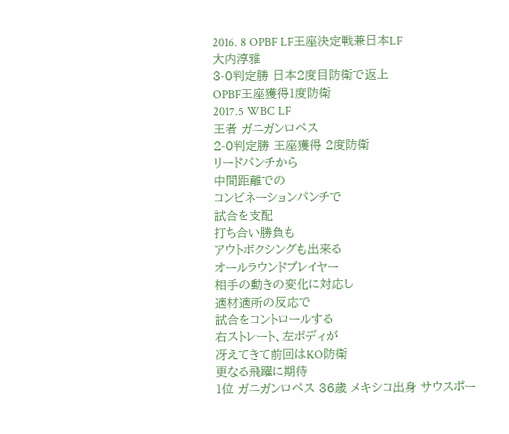2016. 8 OPBF LF王座決定戦兼日本LF
大内淳雅
3-0判定勝 日本2度目防衛で返上
OPBF王座獲得1度防衛
2017.5 WBC LF
王者 ガニガンロペス
2-0判定勝 王座獲得 2度防衛
リードパンチから
中間距離での
コンビネーションパンチで
試合を支配
打ち合い勝負も
アウトボクシングも出来る
オールラウンドプレイヤー
相手の動きの変化に対応し
適材適所の反応で
試合をコントロールする
右ストレート、左ボディが
冴えてきて前回はKO防衛
更なる飛躍に期待
1位 ガニガンロペス 36歳 メキシコ出身 サウスポー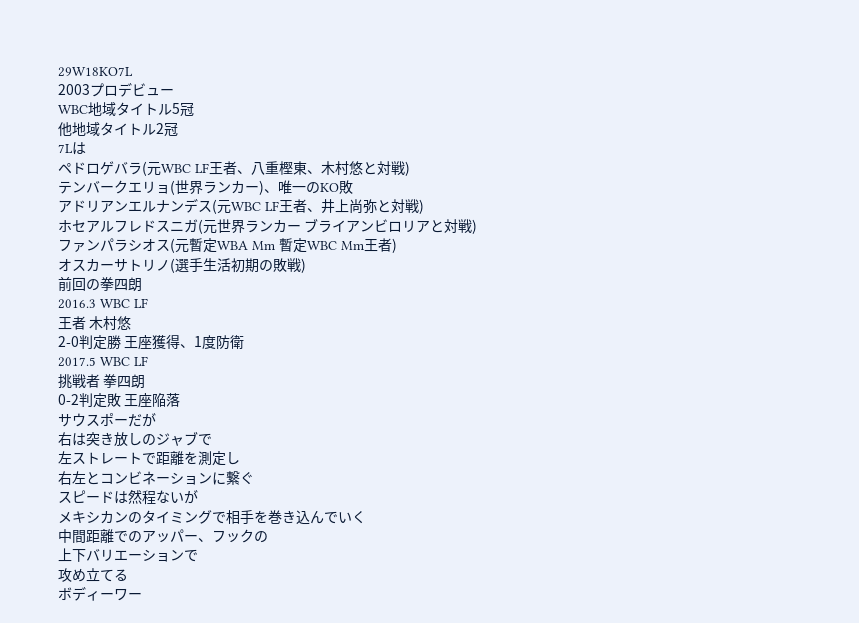29W18KO7L
2003プロデビュー
WBC地域タイトル5冠
他地域タイトル2冠
7Lは
ペドロゲバラ(元WBC LF王者、八重樫東、木村悠と対戦)
テンバークエリョ(世界ランカー)、唯一のKO敗
アドリアンエルナンデス(元WBC LF王者、井上尚弥と対戦)
ホセアルフレドスニガ(元世界ランカー ブライアンビロリアと対戦)
ファンパラシオス(元暫定WBA Mm 暫定WBC Mm王者)
オスカーサトリノ(選手生活初期の敗戦)
前回の拳四朗
2016.3 WBC LF
王者 木村悠
2-0判定勝 王座獲得、1度防衛
2017.5 WBC LF
挑戦者 拳四朗
0-2判定敗 王座陥落
サウスポーだが
右は突き放しのジャブで
左ストレートで距離を測定し
右左とコンビネーションに繋ぐ
スピードは然程ないが
メキシカンのタイミングで相手を巻き込んでいく
中間距離でのアッパー、フックの
上下バリエーションで
攻め立てる
ボディーワー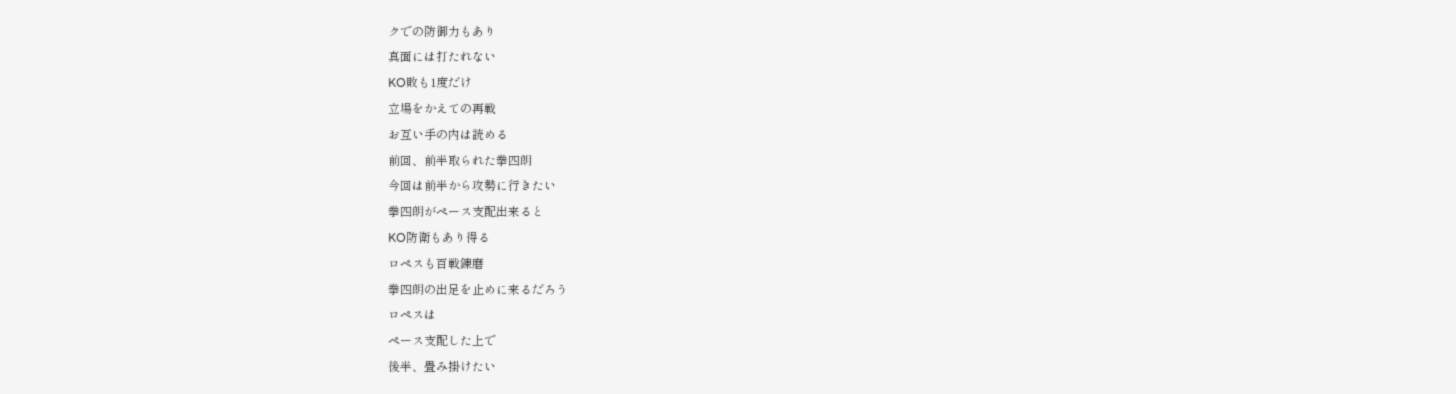クでの防御力もあり
真面には打たれない
KO敗も1度だけ
立場をかえての再戦
お互い手の内は読める
前回、前半取られた拳四朗
今回は前半から攻勢に行きたい
拳四朗がペース支配出来ると
KO防衛もあり得る
ロペスも百戦錬磨
拳四朗の出足を止めに来るだろう
ロペスは
ペース支配した上で
後半、畳み掛けたい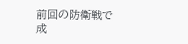前回の防衛戦で
成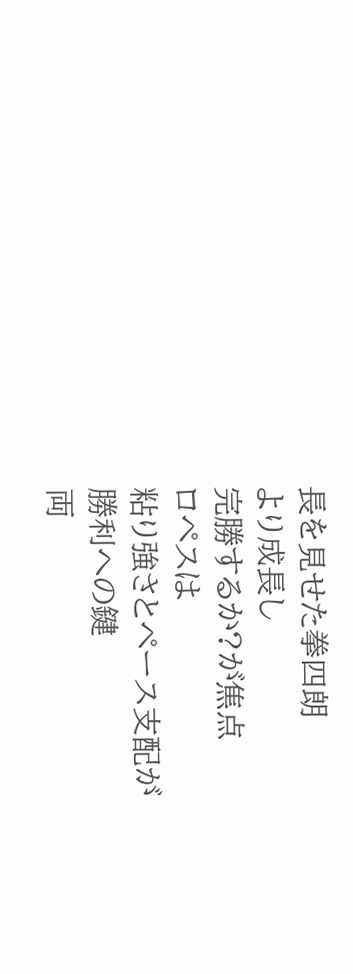長を見せた拳四朗
より成長し
完勝するか?が焦点
ロペスは
粘り強さとペース支配が
勝利への鍵
両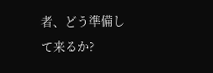者、どう準備して来るか?